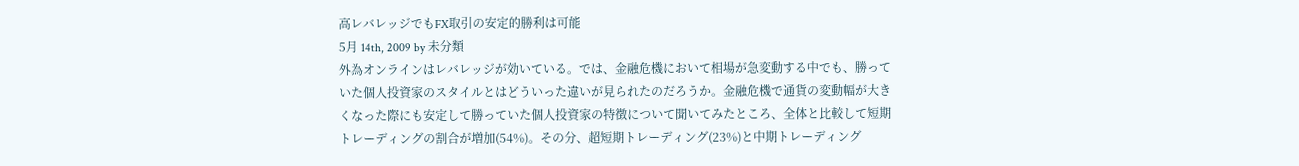高レバレッジでもFX取引の安定的勝利は可能
5月 14th, 2009 by 未分類
外為オンラインはレバレッジが効いている。では、金融危機において相場が急変動する中でも、勝っていた個人投資家のスタイルとはどういった違いが見られたのだろうか。金融危機で通貨の変動幅が大きくなった際にも安定して勝っていた個人投資家の特徴について聞いてみたところ、全体と比較して短期トレーディングの割合が増加(54%)。その分、超短期トレーディング(23%)と中期トレーディング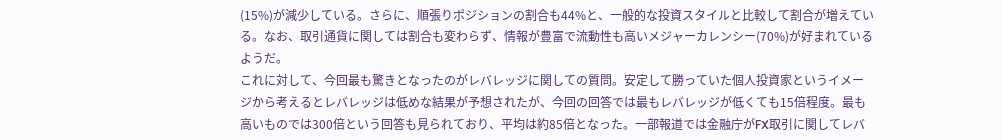(15%)が減少している。さらに、順張りポジションの割合も44%と、一般的な投資スタイルと比較して割合が増えている。なお、取引通貨に関しては割合も変わらず、情報が豊富で流動性も高いメジャーカレンシー(70%)が好まれているようだ。
これに対して、今回最も驚きとなったのがレバレッジに関しての質問。安定して勝っていた個人投資家というイメージから考えるとレバレッジは低めな結果が予想されたが、今回の回答では最もレバレッジが低くても15倍程度。最も高いものでは300倍という回答も見られており、平均は約85倍となった。一部報道では金融庁がFX取引に関してレバ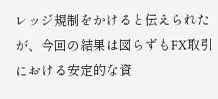レッジ規制をかけると伝えられたが、今回の結果は図らずもFX取引における安定的な資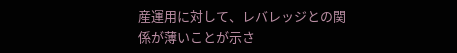産運用に対して、レバレッジとの関係が薄いことが示さ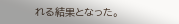れる結果となった。